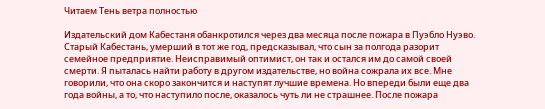Читаем Тень ветра полностью

Издательский дом Кабестаня обанкротился через два месяца после пожара в Пуэбло Нуэво. Старый Кабестань, умерший в тот же год, предсказывал, что сын за полгода разорит семейное предприятие. Неисправимый оптимист, он так и остался им до самой своей смерти. Я пыталась найти работу в другом издательстве, но война сожрала их все. Мне говорили, что она скоро закончится и наступят лучшие времена. Но впереди были еще два года войны, а то, что наступило после, оказалось чуть ли не страшнее. После пожара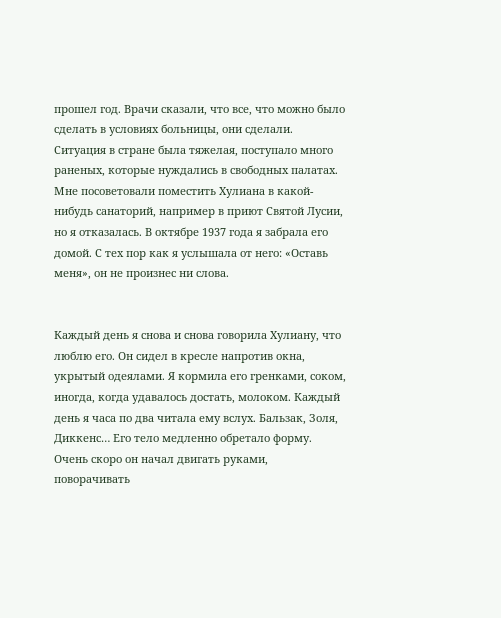прошел год. Врачи сказали, что все, что можно было сделать в условиях больницы, они сделали. Ситуация в стране была тяжелая, поступало много раненых, которые нуждались в свободных палатах. Мне посоветовали поместить Хулиана в какой-нибудь санаторий, например в приют Святой Лусии, но я отказалась. В октябре 1937 года я забрала его домой. С тех пор как я услышала от него: «Оставь меня», он не произнес ни слова.


Каждый день я снова и снова говорила Хулиану, что люблю его. Он сидел в кресле напротив окна, укрытый одеялами. Я кормила его гренками, соком, иногда, когда удавалось достать, молоком. Каждый день я часа по два читала ему вслух. Бальзак, Золя, Диккенс… Его тело медленно обретало форму. Очень скоро он начал двигать руками, поворачивать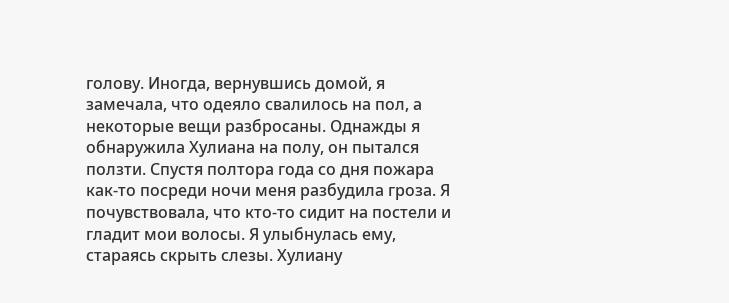голову. Иногда, вернувшись домой, я замечала, что одеяло свалилось на пол, а некоторые вещи разбросаны. Однажды я обнаружила Хулиана на полу, он пытался ползти. Спустя полтора года со дня пожара как-то посреди ночи меня разбудила гроза. Я почувствовала, что кто-то сидит на постели и гладит мои волосы. Я улыбнулась ему, стараясь скрыть слезы. Хулиану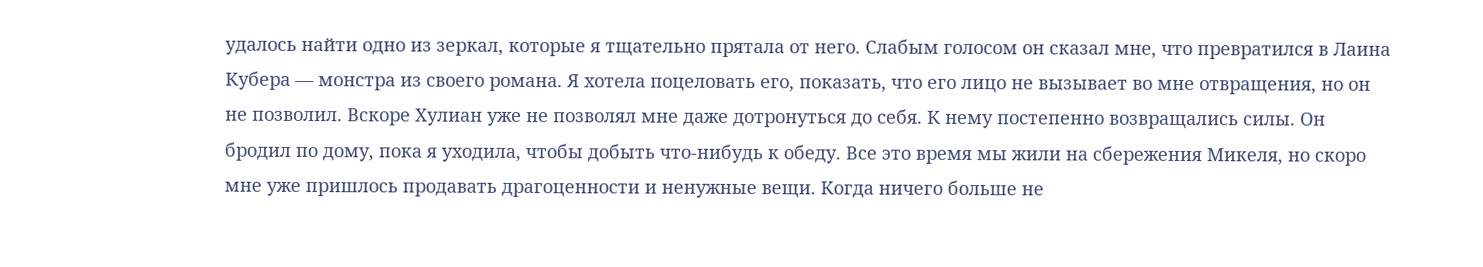удалось найти одно из зеркал, которые я тщательно прятала от него. Слабым голосом он сказал мне, что превратился в Лаина Кубера — монстра из своего романа. Я хотела поцеловать его, показать, что его лицо не вызывает во мне отвращения, но он не позволил. Вскоре Хулиан уже не позволял мне даже дотронуться до себя. К нему постепенно возвращались силы. Он бродил по дому, пока я уходила, чтобы добыть что-нибудь к обеду. Все это время мы жили на сбережения Микеля, но скоро мне уже пришлось продавать драгоценности и ненужные вещи. Когда ничего больше не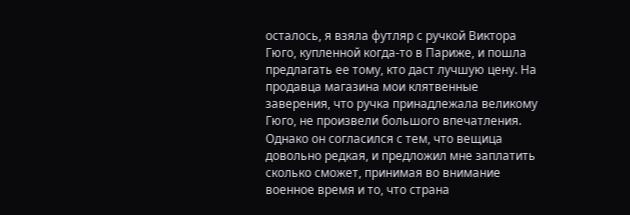осталось, я взяла футляр с ручкой Виктора Гюго, купленной когда-то в Париже, и пошла предлагать ее тому, кто даст лучшую цену. На продавца магазина мои клятвенные заверения, что ручка принадлежала великому Гюго, не произвели большого впечатления. Однако он согласился с тем, что вещица довольно редкая, и предложил мне заплатить сколько сможет, принимая во внимание военное время и то, что страна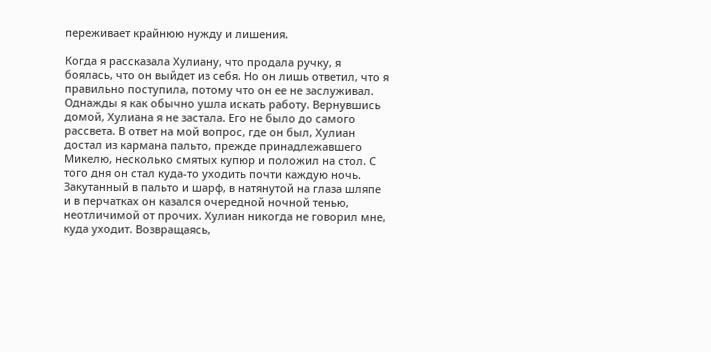переживает крайнюю нужду и лишения.

Когда я рассказала Хулиану, что продала ручку, я боялась, что он выйдет из себя. Но он лишь ответил, что я правильно поступила, потому что он ее не заслуживал. Однажды я как обычно ушла искать работу. Вернувшись домой, Хулиана я не застала. Его не было до самого рассвета. В ответ на мой вопрос, где он был, Хулиан достал из кармана пальто, прежде принадлежавшего Микелю, несколько смятых купюр и положил на стол. С того дня он стал куда-то уходить почти каждую ночь. Закутанный в пальто и шарф, в натянутой на глаза шляпе и в перчатках он казался очередной ночной тенью, неотличимой от прочих. Хулиан никогда не говорил мне, куда уходит. Возвращаясь,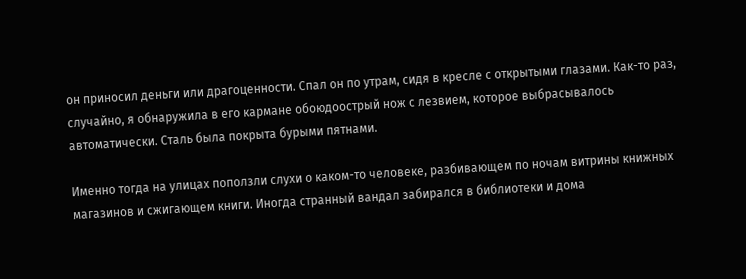он приносил деньги или драгоценности. Спал он по утрам, сидя в кресле с открытыми глазами. Как-то раз, случайно, я обнаружила в его кармане обоюдоострый нож с лезвием, которое выбрасывалось автоматически. Сталь была покрыта бурыми пятнами.

Именно тогда на улицах поползли слухи о каком-то человеке, разбивающем по ночам витрины книжных магазинов и сжигающем книги. Иногда странный вандал забирался в библиотеки и дома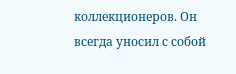коллекционеров. Он всегда уносил с собой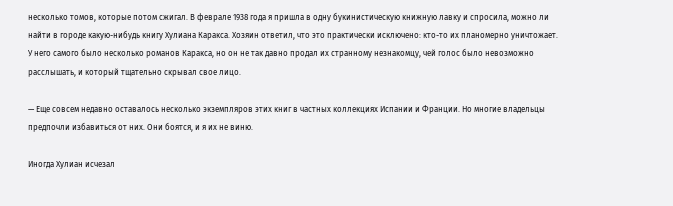несколько томов, которые потом сжигал. В феврале 1938 года я пришла в одну букинистическую книжную лавку и спросила, можно ли найти в городе какую-нибудь книгу Хулиана Каракса. Хозяин ответил, что это практически исключено: кто-то их планомерно уничтожает. У него самого было несколько романов Каракса, но он не так давно продал их странному незнакомцу, чей голос было невозможно расслышать, и который тщательно скрывал свое лицо.

— Еще совсем недавно оставалось несколько экземпляров этих книг в частных коллекциях Испании и Франции. Но многие владельцы предпочли избавиться от них. Они боятся, и я их не виню.

Иногда Хулиан исчезал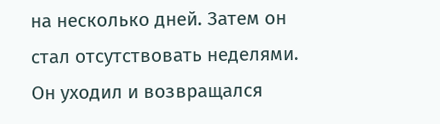на несколько дней. Затем он стал отсутствовать неделями. Он уходил и возвращался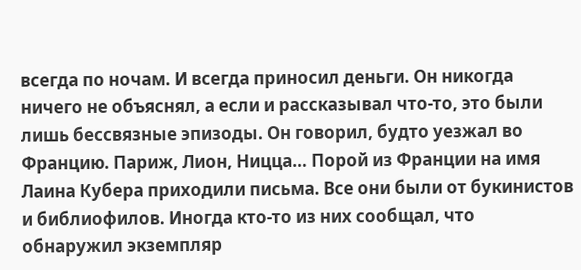всегда по ночам. И всегда приносил деньги. Он никогда ничего не объяснял, а если и рассказывал что-то, это были лишь бессвязные эпизоды. Он говорил, будто уезжал во Францию. Париж, Лион, Ницца… Порой из Франции на имя Лаина Кубера приходили письма. Все они были от букинистов и библиофилов. Иногда кто-то из них сообщал, что обнаружил экземпляр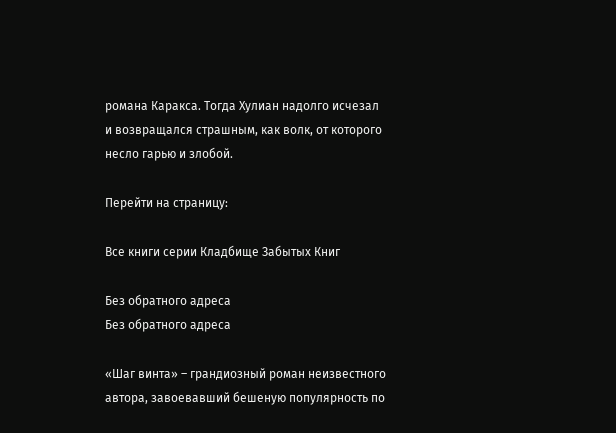романа Каракса. Тогда Хулиан надолго исчезал и возвращался страшным, как волк, от которого несло гарью и злобой.

Перейти на страницу:

Все книги серии Кладбище Забытых Книг

Без обратного адреса
Без обратного адреса

«Шаг винта» – грандиозный роман неизвестного автора, завоевавший бешеную популярность по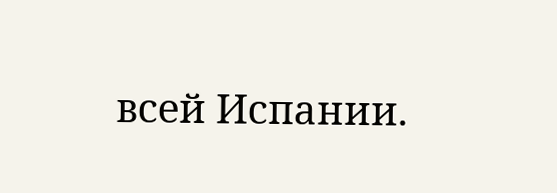всей Испании.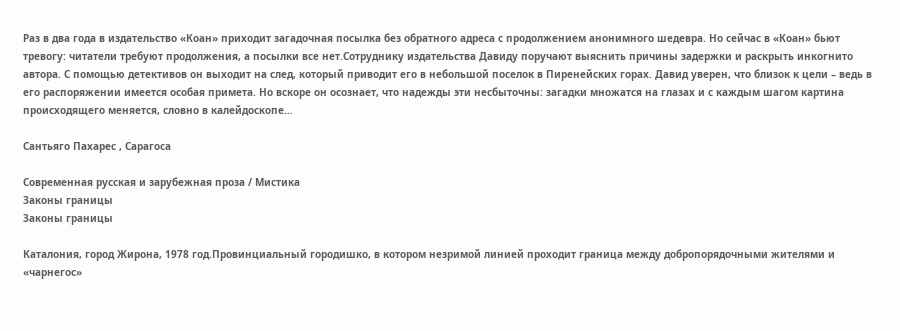Раз в два года в издательство «Коан» приходит загадочная посылка без обратного адреса с продолжением анонимного шедевра. Но сейчас в «Коан» бьют тревогу: читатели требуют продолжения, а посылки все нет.Сотруднику издательства Давиду поручают выяснить причины задержки и раскрыть инкогнито автора. С помощью детективов он выходит на след, который приводит его в небольшой поселок в Пиренейских горах. Давид уверен, что близок к цели – ведь в его распоряжении имеется особая примета. Но вскоре он осознает, что надежды эти несбыточны: загадки множатся на глазах и с каждым шагом картина происходящего меняется, словно в калейдоскопе…

Сантьяго Пахарес , Сарагоса

Современная русская и зарубежная проза / Мистика
Законы границы
Законы границы

Каталония, город Жирона, 1978 год.Провинциальный городишко, в котором незримой линией проходит граница между добропорядочными жителями и «чарнегос»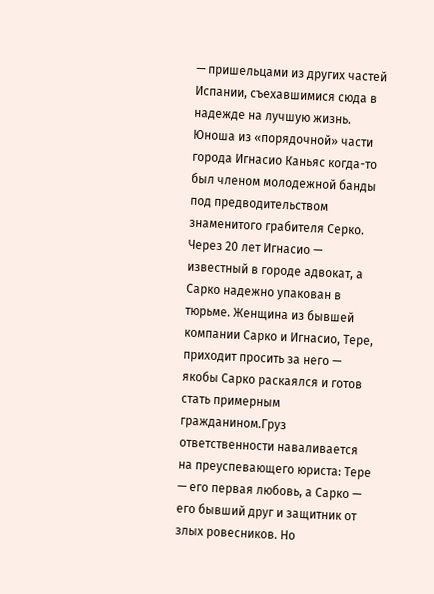— пришельцами из других частей Испании, съехавшимися сюда в надежде на лучшую жизнь. Юноша из «порядочной» части города Игнасио Каньяс когда-то был членом молодежной банды под предводительством знаменитого грабителя Серко. Через 20 лет Игнасио — известный в городе адвокат, а Сарко надежно упакован в тюрьме. Женщина из бывшей компании Сарко и Игнасио, Тере, приходит просить за него — якобы Сарко раскаялся и готов стать примерным гражданином.Груз ответственности наваливается на преуспевающего юриста: Тере — его первая любовь, а Сарко — его бывший друг и защитник от злых ровесников. Но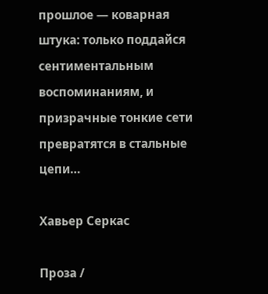прошлое — коварная штука: только поддайся сентиментальным воспоминаниям, и призрачные тонкие сети превратятся в стальные цепи…

Хавьер Серкас

Проза /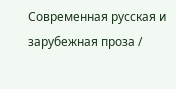Современная русская и зарубежная проза /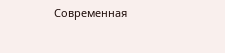Современная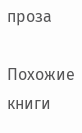проза

Похожие книги